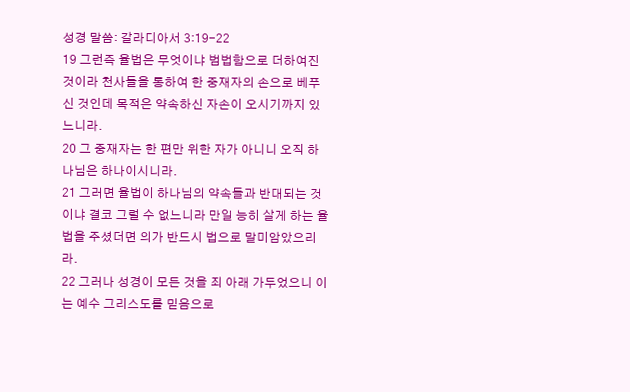성경 말씀: 갈라디아서 3:19-22
19 그런즉 율법은 무엇이냐 범법함으로 더하여진 것이라 천사들을 통하여 한 중재자의 손으로 베푸신 것인데 목적은 약속하신 자손이 오시기까지 있느니라.
20 그 중재자는 한 편만 위한 자가 아니니 오직 하나님은 하나이시니라.
21 그러면 율법이 하나님의 약속들과 반대되는 것이냐 결코 그럴 수 없느니라 만일 능히 살게 하는 율법을 주셨더면 의가 반드시 법으로 말미암았으리라.
22 그러나 성경이 모든 것을 죄 아래 가두었으니 이는 예수 그리스도를 믿음으로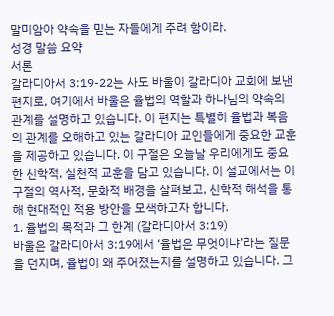말미암아 약속을 믿는 자들에게 주려 함이라.
성경 말씀 요약
서론
갈라디아서 3:19-22는 사도 바울이 갈라디아 교회에 보낸 편지로, 여기에서 바울은 율법의 역할과 하나님의 약속의 관계를 설명하고 있습니다. 이 편지는 특별히 율법과 복음의 관계를 오해하고 있는 갈라디아 교인들에게 중요한 교훈을 제공하고 있습니다. 이 구절은 오늘날 우리에게도 중요한 신학적, 실천적 교훈을 담고 있습니다. 이 설교에서는 이 구절의 역사적, 문화적 배경을 살펴보고, 신학적 해석을 통해 현대적인 적용 방안을 모색하고자 합니다.
1. 율법의 목적과 그 한계 (갈라디아서 3:19)
바울은 갈라디아서 3:19에서 ‘율법은 무엇이냐’라는 질문을 던지며, 율법이 왜 주어졌는지를 설명하고 있습니다. 그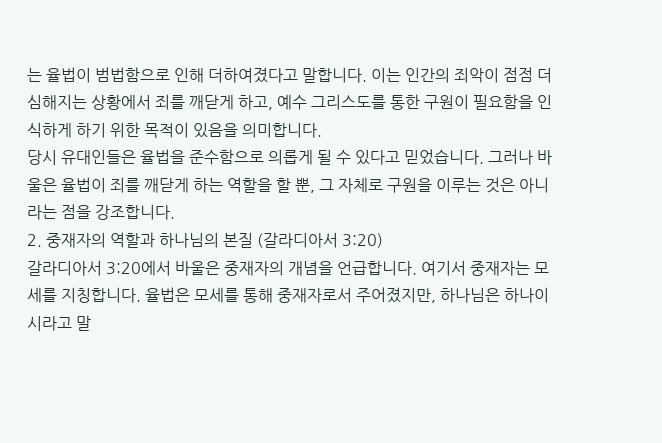는 율법이 범법함으로 인해 더하여졌다고 말합니다. 이는 인간의 죄악이 점점 더 심해지는 상황에서 죄를 깨닫게 하고, 예수 그리스도를 통한 구원이 필요함을 인식하게 하기 위한 목적이 있음을 의미합니다.
당시 유대인들은 율법을 준수함으로 의롭게 될 수 있다고 믿었습니다. 그러나 바울은 율법이 죄를 깨닫게 하는 역할을 할 뿐, 그 자체로 구원을 이루는 것은 아니라는 점을 강조합니다.
2. 중재자의 역할과 하나님의 본질 (갈라디아서 3:20)
갈라디아서 3:20에서 바울은 중재자의 개념을 언급합니다. 여기서 중재자는 모세를 지칭합니다. 율법은 모세를 통해 중재자로서 주어졌지만, 하나님은 하나이시라고 말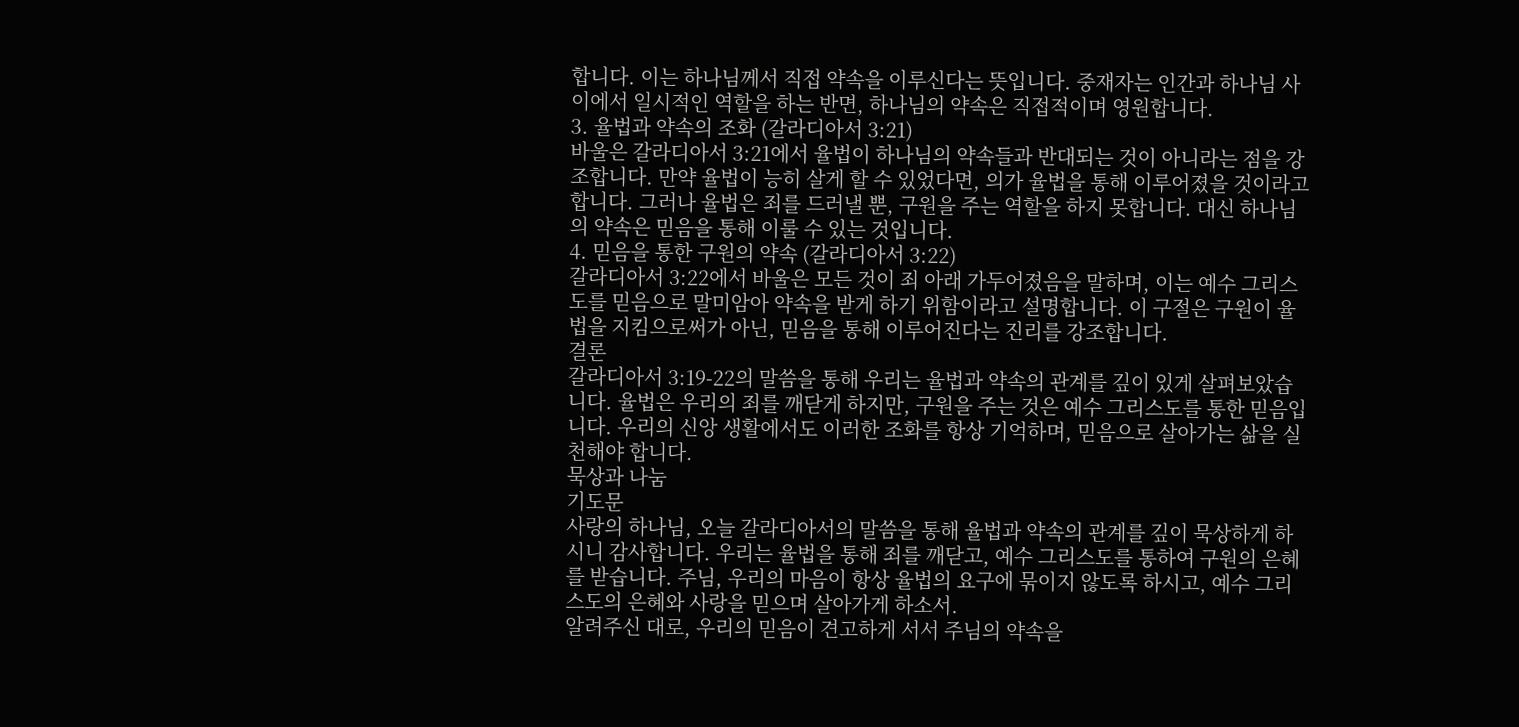합니다. 이는 하나님께서 직접 약속을 이루신다는 뜻입니다. 중재자는 인간과 하나님 사이에서 일시적인 역할을 하는 반면, 하나님의 약속은 직접적이며 영원합니다.
3. 율법과 약속의 조화 (갈라디아서 3:21)
바울은 갈라디아서 3:21에서 율법이 하나님의 약속들과 반대되는 것이 아니라는 점을 강조합니다. 만약 율법이 능히 살게 할 수 있었다면, 의가 율법을 통해 이루어졌을 것이라고 합니다. 그러나 율법은 죄를 드러낼 뿐, 구원을 주는 역할을 하지 못합니다. 대신 하나님의 약속은 믿음을 통해 이룰 수 있는 것입니다.
4. 믿음을 통한 구원의 약속 (갈라디아서 3:22)
갈라디아서 3:22에서 바울은 모든 것이 죄 아래 가두어졌음을 말하며, 이는 예수 그리스도를 믿음으로 말미암아 약속을 받게 하기 위함이라고 설명합니다. 이 구절은 구원이 율법을 지킴으로써가 아닌, 믿음을 통해 이루어진다는 진리를 강조합니다.
결론
갈라디아서 3:19-22의 말씀을 통해 우리는 율법과 약속의 관계를 깊이 있게 살펴보았습니다. 율법은 우리의 죄를 깨닫게 하지만, 구원을 주는 것은 예수 그리스도를 통한 믿음입니다. 우리의 신앙 생활에서도 이러한 조화를 항상 기억하며, 믿음으로 살아가는 삶을 실천해야 합니다.
묵상과 나눔
기도문
사랑의 하나님, 오늘 갈라디아서의 말씀을 통해 율법과 약속의 관계를 깊이 묵상하게 하시니 감사합니다. 우리는 율법을 통해 죄를 깨닫고, 예수 그리스도를 통하여 구원의 은혜를 받습니다. 주님, 우리의 마음이 항상 율법의 요구에 묶이지 않도록 하시고, 예수 그리스도의 은혜와 사랑을 믿으며 살아가게 하소서.
알려주신 대로, 우리의 믿음이 견고하게 서서 주님의 약속을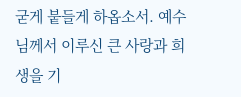굳게 붙들게 하옵소서. 예수님께서 이루신 큰 사랑과 희생을 기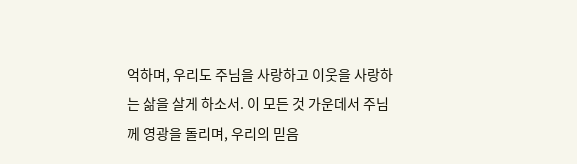억하며, 우리도 주님을 사랑하고 이웃을 사랑하는 삶을 살게 하소서. 이 모든 것 가운데서 주님께 영광을 돌리며, 우리의 믿음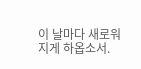이 날마다 새로워지게 하옵소서.